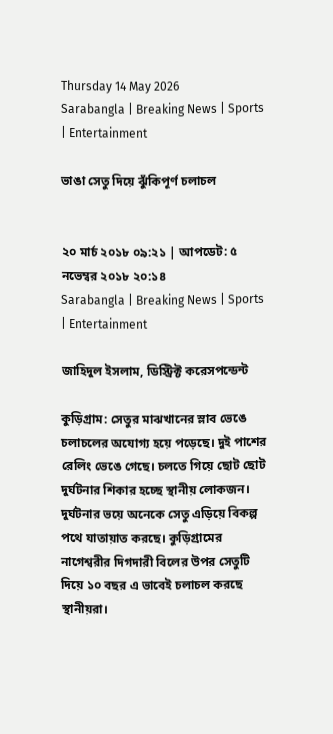Thursday 14 May 2026
Sarabangla | Breaking News | Sports | Entertainment

ভাঙা সেতু দিয়ে ঝুঁকিপূর্ণ চলাচল


২০ মার্চ ২০১৮ ০৯:২১ | আপডেট: ৫ নভেম্বর ২০১৮ ২০:১৪
Sarabangla | Breaking News | Sports | Entertainment

জাহিদুল ইসলাম, ডিস্ট্রিক্ট করেসপন্ডেন্ট

কুড়িগ্রাম: সেতুর মাঝখানের স্লাব ভেঙে চলাচলের অযোগ্য হয়ে পড়েছে। দুই পাশের রেলিং ভেঙে গেছে। চলতে গিয়ে ছোট ছোট দুর্ঘটনার শিকার হচ্ছে স্থানীয় লোকজন। দুর্ঘটনার ভয়ে অনেকে সেতু এড়িয়ে বিকল্প পথে যাতায়াত করছে। কুড়িগ্রামের নাগেশ্বরীর দিগদারী বিলের উপর সেতুটি দিয়ে ১০ বছর এ ভাবেই চলাচল করছে স্থানীয়রা।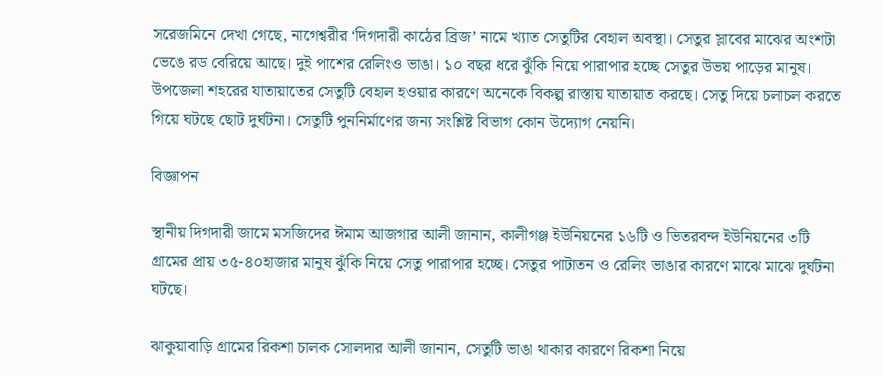সরেজমিনে দেখা গেছে, নাগেশ্বরীর ‘দিগদারী কাঠের ব্রিজ’ নামে খ্যাত সেতুটির বেহাল অবস্থা। সেতুর স্লাবের মাঝের অংশটা ভেঙে রড বেরিয়ে আছে। দুই পাশের রেলিংও ভাঙা। ১০ বছর ধরে ঝুঁকি নিয়ে পারাপার হচ্ছে সেতুর উভয় পাড়ের মানুষ। উপজেলা শহরের যাতায়াতের সেতুটি বেহাল হওয়ার কারণে অনেকে বিকল্প রাস্তায় যাতায়াত করছে। সেতু দিয়ে চলাচল করতে গিয়ে ঘটছে ছোট দুর্ঘটনা। সেতুটি পুননির্মাণের জন্য সংশ্লিষ্ট বিভাগ কোন উদ্যোগ নেয়নি।

বিজ্ঞাপন

স্থানীয় দিগদারী জামে মসজিদের ঈমাম আজগার আলী জানান, কালীগঞ্জ ইউনিয়নের ১৬টি ও ভিতরবন্দ ইউনিয়নের ৩টি গ্রামের প্রায় ৩৫-৪০হাজার মানুষ ঝুঁকি নিয়ে সেতু পারাপার হচ্ছে। সেতুর পাটাতন ও রেলিং ভাঙার কারণে মাঝে মাঝে দুর্ঘটনা ঘটছে।

ঝাকুয়াবাড়ি গ্রামের রিকশা চালক সোলদার আলী জানান, সেতুটি ভাঙা থাকার কারণে রিকশা নিয়ে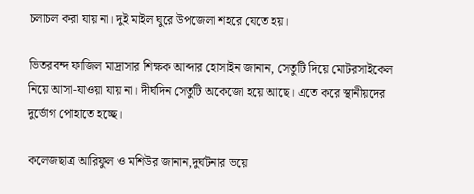চলাচল করা যায় না। দুই মাইল ঘুরে উপজেলা শহরে যেতে হয়।

ভিতরবন্দ ফাজিল মাদ্রাসার শিক্ষক আব্দার হোসাইন জানান, সেতুটি দিয়ে মোটরসাইকেল নিয়ে আসা-যাওয়া যায় না। দীর্ঘদিন সেতুটি অকেজো হয়ে আছে। এতে করে স্থানীয়দের দুর্ভোগ পোহাতে হচ্ছে।

কলেজছাত্র আরিফুল ও মশিউর জানান,দুর্ঘটনার ভয়ে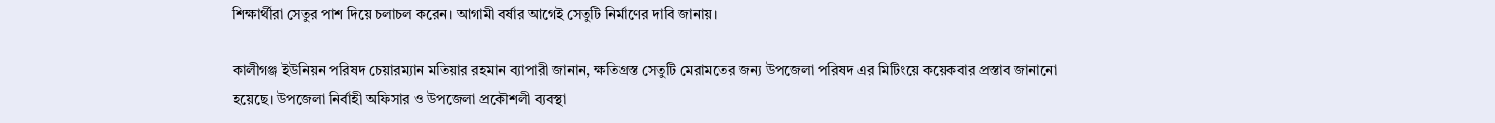শিক্ষার্থীরা সেতুর পাশ দিয়ে চলাচল করেন। আগামী বর্ষার আগেই সেতুটি নির্মাণের দাবি জানায়।

কালীগঞ্জ ইউনিয়ন পরিষদ চেয়ারম্যান মতিয়ার রহমান ব্যাপারী জানান, ক্ষতিগ্রস্ত সেতুটি মেরামতের জন্য উপজেলা পরিষদ এর মিটিংয়ে কয়েকবার প্রস্তাব জানানো হয়েছে। উপজেলা নির্বাহী অফিসার ও উপজেলা প্রকৌশলী ব্যবস্থা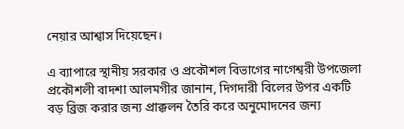নেয়ার আশ্বাস দিয়েছেন।

এ ব্যাপারে স্থানীয় সরকার ও প্রকৌশল বিভাগের নাগেশ্বরী উপজেলা প্রকৌশলী বাদশা আলমগীর জানান, দিগদারী বিলের উপর একটি বড় ব্রিজ করার জন্য প্রাক্কলন তৈরি করে অনুমোদনের জন্য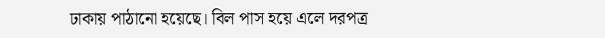ঢাকায় পাঠানো হয়েছে। বিল পাস হয়ে এলে দরপত্র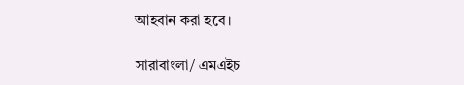আহবান করা হবে।

সারাবাংলা/ এমএইচ